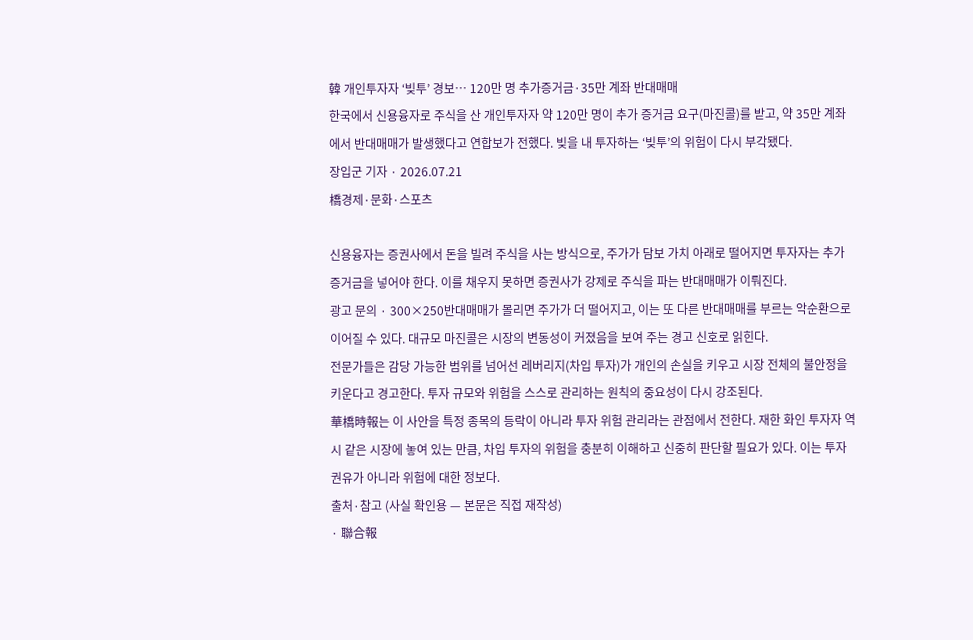韓 개인투자자 ‘빚투’ 경보… 120만 명 추가증거금·35만 계좌 반대매매
한국에서 신용융자로 주식을 산 개인투자자 약 120만 명이 추가 증거금 요구(마진콜)를 받고, 약 35만 계좌에서 반대매매가 발생했다고 연합보가 전했다. 빚을 내 투자하는 ‘빚투’의 위험이 다시 부각됐다.
장입군 기자 · 2026.07.21
橋경제·문화·스포츠

신용융자는 증권사에서 돈을 빌려 주식을 사는 방식으로, 주가가 담보 가치 아래로 떨어지면 투자자는 추가 증거금을 넣어야 한다. 이를 채우지 못하면 증권사가 강제로 주식을 파는 반대매매가 이뤄진다.
광고 문의 · 300×250반대매매가 몰리면 주가가 더 떨어지고, 이는 또 다른 반대매매를 부르는 악순환으로 이어질 수 있다. 대규모 마진콜은 시장의 변동성이 커졌음을 보여 주는 경고 신호로 읽힌다.
전문가들은 감당 가능한 범위를 넘어선 레버리지(차입 투자)가 개인의 손실을 키우고 시장 전체의 불안정을 키운다고 경고한다. 투자 규모와 위험을 스스로 관리하는 원칙의 중요성이 다시 강조된다.
華橋時報는 이 사안을 특정 종목의 등락이 아니라 투자 위험 관리라는 관점에서 전한다. 재한 화인 투자자 역시 같은 시장에 놓여 있는 만큼, 차입 투자의 위험을 충분히 이해하고 신중히 판단할 필요가 있다. 이는 투자 권유가 아니라 위험에 대한 정보다.
출처·참고 (사실 확인용 — 본문은 직접 재작성)
· 聯合報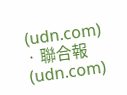(udn.com)
· 聯合報 (udn.com)